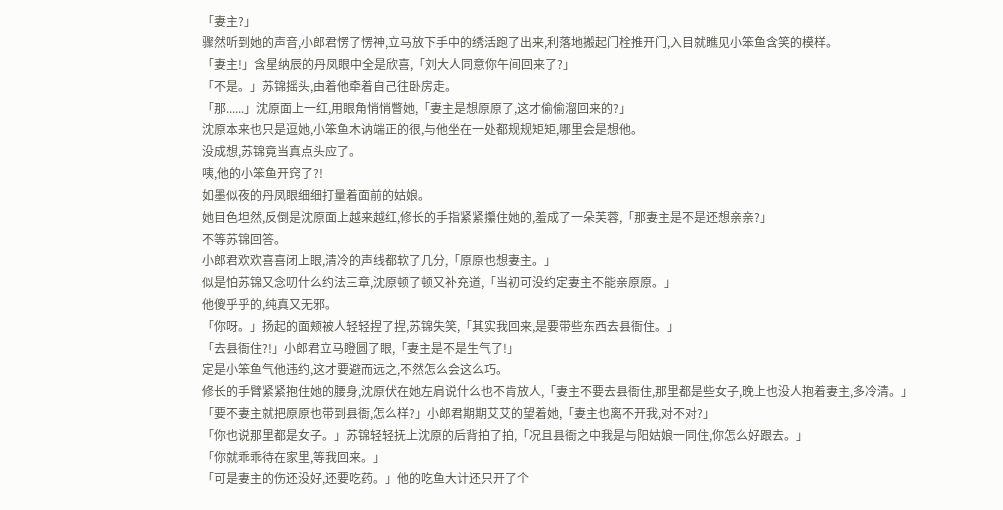「妻主?」
骤然听到她的声音,小郎君愣了愣神,立马放下手中的绣活跑了出来,利落地搬起门栓推开门,入目就瞧见小笨鱼含笑的模样。
「妻主!」含星纳辰的丹凤眼中全是欣喜,「刘大人同意你午间回来了?」
「不是。」苏锦摇头,由着他牵着自己往卧房走。
「那......」沈原面上一红,用眼角悄悄瞥她,「妻主是想原原了,这才偷偷溜回来的?」
沈原本来也只是逗她,小笨鱼木讷端正的很,与他坐在一处都规规矩矩,哪里会是想他。
没成想,苏锦竟当真点头应了。
咦,他的小笨鱼开窍了?!
如墨似夜的丹凤眼细细打量着面前的姑娘。
她目色坦然,反倒是沈原面上越来越红,修长的手指紧紧攥住她的,羞成了一朵芙蓉,「那妻主是不是还想亲亲?」
不等苏锦回答。
小郎君欢欢喜喜闭上眼,清冷的声线都软了几分,「原原也想妻主。」
似是怕苏锦又念叨什么约法三章,沈原顿了顿又补充道,「当初可没约定妻主不能亲原原。」
他傻乎乎的,纯真又无邪。
「你呀。」扬起的面颊被人轻轻捏了捏,苏锦失笑,「其实我回来,是要带些东西去县衙住。」
「去县衙住?!」小郎君立马瞪圆了眼,「妻主是不是生气了!」
定是小笨鱼气他违约,这才要避而远之,不然怎么会这么巧。
修长的手臂紧紧抱住她的腰身,沈原伏在她左肩说什么也不肯放人,「妻主不要去县衙住,那里都是些女子,晚上也没人抱着妻主,多冷清。」
「要不妻主就把原原也带到县衙,怎么样?」小郎君期期艾艾的望着她,「妻主也离不开我,对不对?」
「你也说那里都是女子。」苏锦轻轻抚上沈原的后背拍了拍,「况且县衙之中我是与阳姑娘一同住,你怎么好跟去。」
「你就乖乖待在家里,等我回来。」
「可是妻主的伤还没好,还要吃药。」他的吃鱼大计还只开了个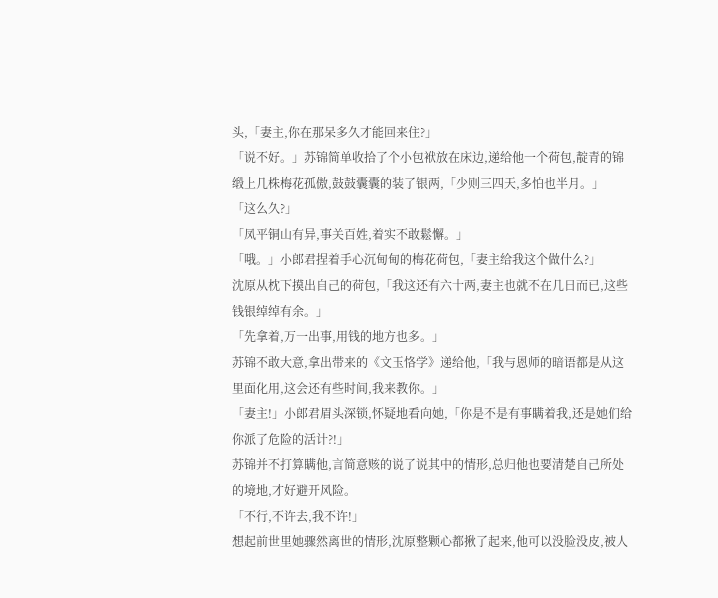头,「妻主,你在那呆多久才能回来住?」
「说不好。」苏锦简单收拾了个小包袱放在床边,递给他一个荷包,靛青的锦缎上几株梅花孤傲,鼓鼓囊囊的装了银两,「少则三四天,多怕也半月。」
「这么久?」
「凤平铜山有异,事关百姓,着实不敢鬆懈。」
「哦。」小郎君捏着手心沉甸甸的梅花荷包,「妻主给我这个做什么?」
沈原从枕下摸出自己的荷包,「我这还有六十两,妻主也就不在几日而已,这些钱银绰绰有余。」
「先拿着,万一出事,用钱的地方也多。」
苏锦不敢大意,拿出带来的《文玉恪学》递给他,「我与恩师的暗语都是从这里面化用,这会还有些时间,我来教你。」
「妻主!」小郎君眉头深锁,怀疑地看向她,「你是不是有事瞒着我,还是她们给你派了危险的活计?!」
苏锦并不打算瞒他,言简意赅的说了说其中的情形,总归他也要清楚自己所处的境地,才好避开风险。
「不行,不许去,我不许!」
想起前世里她骤然离世的情形,沈原整颗心都揪了起来,他可以没脸没皮,被人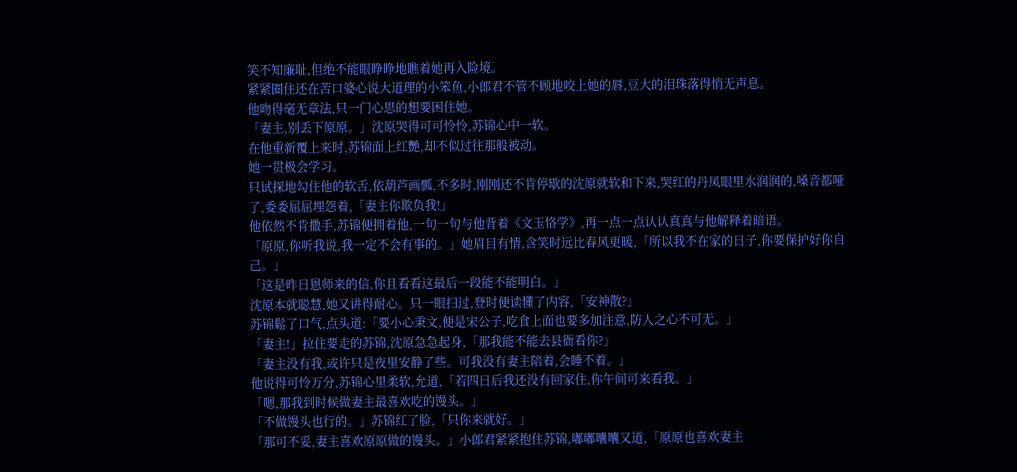笑不知廉耻,但绝不能眼睁睁地瞧着她再入险境。
紧紧圈住还在苦口婆心说大道理的小笨鱼,小郎君不管不顾地咬上她的唇,豆大的泪珠落得悄无声息。
他吻得毫无章法,只一门心思的想要困住她。
「妻主,别丢下原原。」沈原哭得可可怜怜,苏锦心中一软。
在他重新覆上来时,苏锦面上红艷,却不似过往那般被动。
她一贯极会学习。
只试探地勾住他的软舌,依葫芦画瓢,不多时,刚刚还不肯停歇的沈原就软和下来,哭红的丹凤眼里水润润的,嗓音都哑了,委委屈屈埋怨着,「妻主你欺负我!」
他依然不肯撒手,苏锦便拥着他,一句一句与他背着《文玉恪学》,再一点一点认认真真与他解释着暗语。
「原原,你听我说,我一定不会有事的。」她眉目有情,含笑时远比春风更暖,「所以我不在家的日子,你要保护好你自己。」
「这是昨日恩师来的信,你且看看这最后一段能不能明白。」
沈原本就聪慧,她又讲得耐心。只一眼扫过,登时便读懂了内容,「安神散?」
苏锦鬆了口气,点头道:「要小心秉文,便是宋公子,吃食上面也要多加注意,防人之心不可无。」
「妻主!」拉住要走的苏锦,沈原急急起身,「那我能不能去县衙看你?」
「妻主没有我,或许只是夜里安静了些。可我没有妻主陪着,会睡不着。」
他说得可怜万分,苏锦心里柔软,允道,「若四日后我还没有回家住,你午间可来看我。」
「嗯,那我到时候做妻主最喜欢吃的馒头。」
「不做馒头也行的。」苏锦红了脸,「只你来就好。」
「那可不妥,妻主喜欢原原做的馒头。」小郎君紧紧抱住苏锦,嘟嘟囔囔又道,「原原也喜欢妻主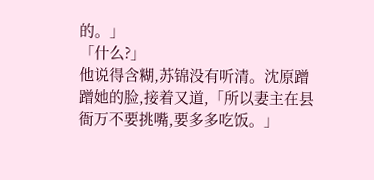的。」
「什么?」
他说得含糊,苏锦没有听清。沈原蹭蹭她的脸,接着又道,「所以妻主在县衙万不要挑嘴,要多多吃饭。」